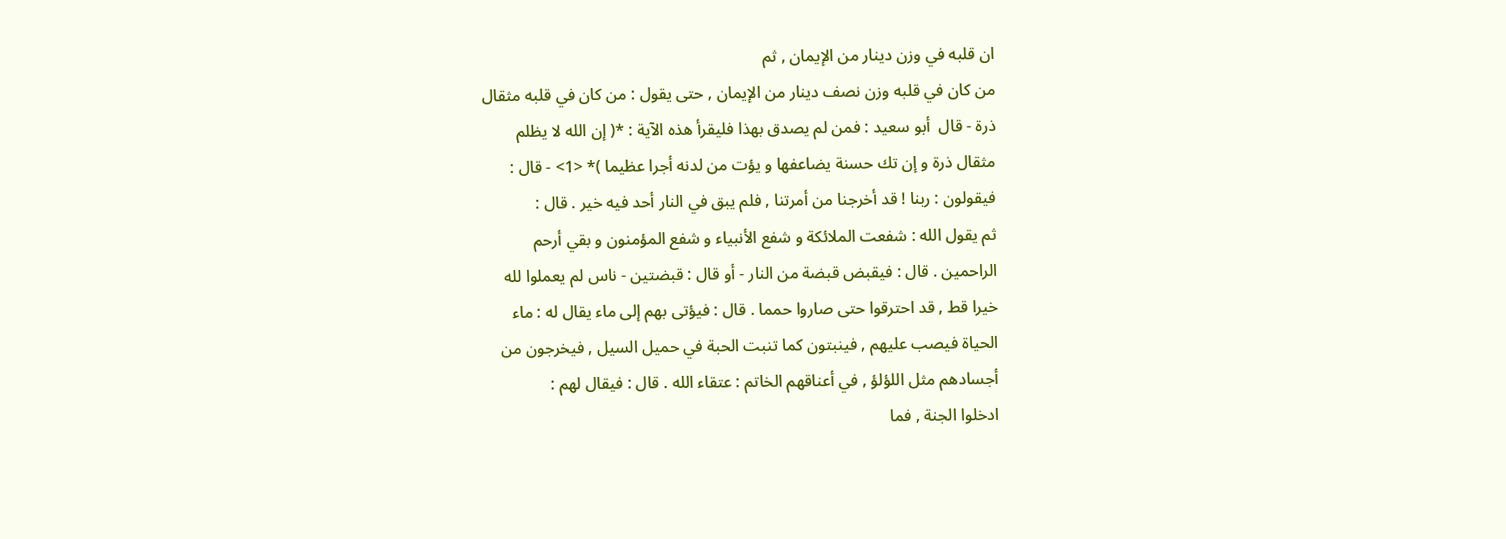ان قلبه في وزن دينار من الإيمان , ثم
من كان في قلبه وزن نصف دينار من الإيمان , حتى يقول : من كان في قلبه مثقال
ذرة - قال  أبو سعيد : فمن لم يصدق بهذا فليقرأ هذه الآية : *( إن الله لا يظلم
مثقال ذرة و إن تك حسنة يضاعفها و يؤت من لدنه أجرا عظيما )* <1> - قال :
فيقولون : ربنا ! قد أخرجنا من أمرتنا , فلم يبق في النار أحد فيه خير . قال :
ثم يقول الله : شفعت الملائكة و شفع الأنبياء و شفع المؤمنون و بقي أرحم
الراحمين . قال : فيقبض قبضة من النار - أو قال : قبضتين - ناس لم يعملوا لله
خيرا قط , قد احترقوا حتى صاروا حمما . قال : فيؤتى بهم إلى ماء يقال له : ماء
الحياة فيصب عليهم , فينبتون كما تنبت الحبة في حميل السيل , فيخرجون من
أجسادهم مثل اللؤلؤ , في أعناقهم الخاتم : عتقاء الله . قال : فيقال لهم :
ادخلوا الجنة , فما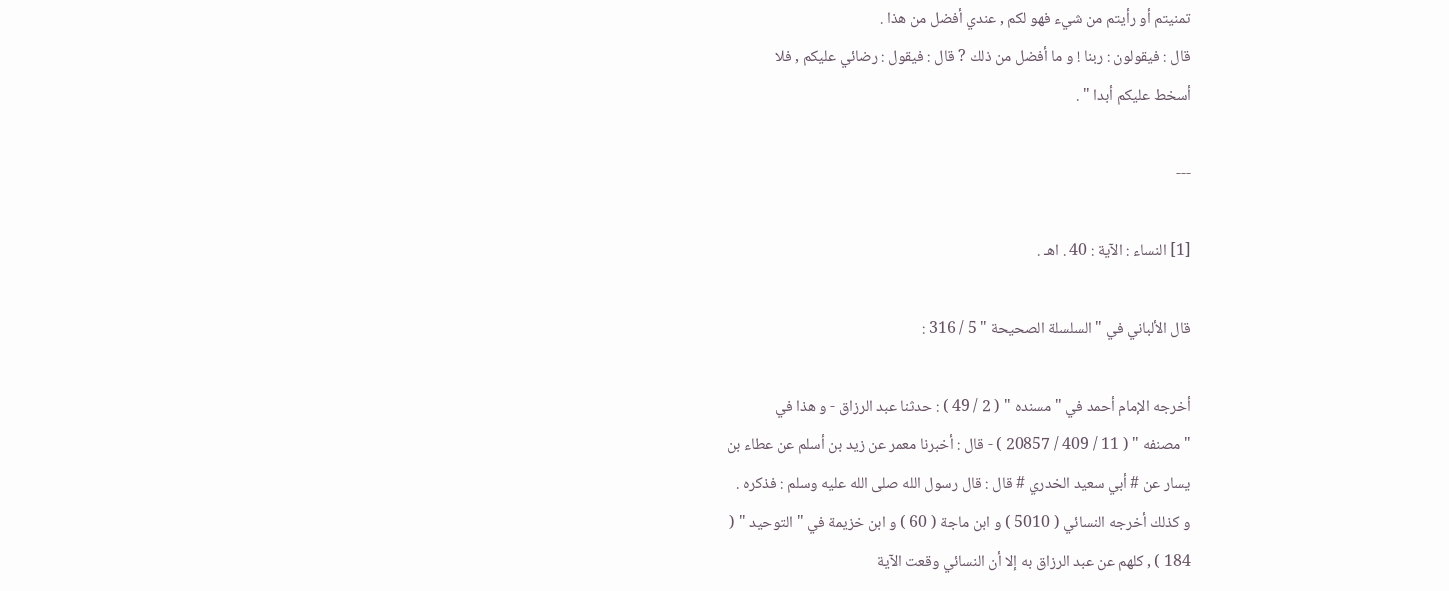تمنيتم أو رأيتم من شيء فهو لكم , عندي أفضل من هذا .
قال : فيقولون : ربنا ! و ما أفضل من ذلك ? قال : فيقول : رضائي عليكم , فلا
أسخط عليكم أبدا " .

---

[1] النساء : الآية : 40 . اهـ .

قال الألباني في " السلسلة الصحيحة " 5 / 316 :

أخرجه الإمام أحمد في " مسنده " ( 2 / 49 ) : حدثنا عبد الرزاق - و هذا في
" مصنفه " ( 11 / 409 / 20857 ) - قال : أخبرنا معمر عن زيد بن أسلم عن عطاء بن
يسار عن # أبي سعيد الخدري # قال : قال رسول الله صلى الله عليه وسلم : فذكره .
و كذلك أخرجه النسائي ( 5010 ) و ابن ماجة ( 60 ) و ابن خزيمة في " التوحيد " (
184 ) , كلهم عن عبد الرزاق به إلا أن النسائي وقعت الآية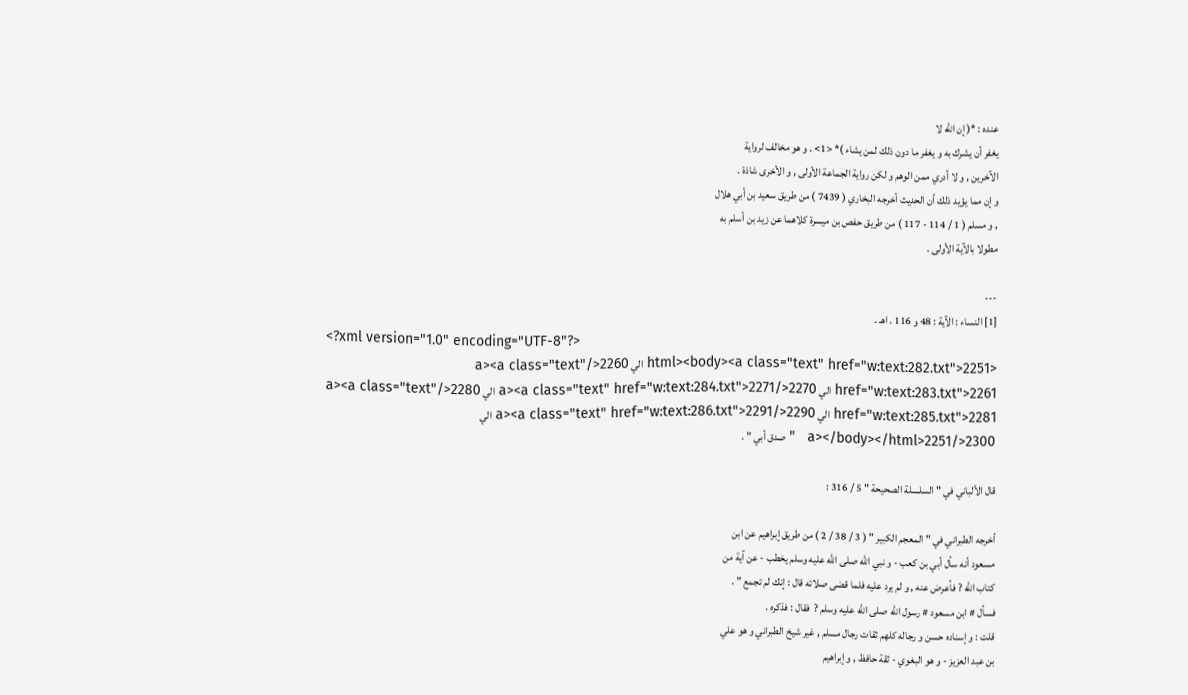عنده : *( إن الله لا
يغفر أن يشرك به و يغفر ما دون ذلك لمن يشاء )* <1> . و هو مخالف لرواية
الآخرين , و لا أدري ممن الوهم و لكن رواية الجماعة الأولى , و الأخرى شاذة .
و إن مما يؤيد ذلك أن الحديث أخرجه البخاري ( 7439 ) من طريق سعيد بن أبي هلال
, و مسلم ( 1 / 114 - 117 ) من طريق حفص بن ميسرة كلاهما عن زيد بن أسلم به
مطولا بالآية الأولى .

---
[1] النساء : الآية : 48 و 116 . اهـ .
<?xml version="1.0" encoding="UTF-8"?>
<html><body><a class="text" href="w:text:282.txt">2251 الي 2260</a><a class="text" href="w:text:283.txt">2261 الي 2270</a><a class="text" href="w:text:284.txt">2271 الي 2280</a><a class="text" href="w:text:285.txt">2281 الي 2290</a><a class="text" href="w:text:286.txt">2291 الي 2300</a></body></html>2251   " صدق أبي " .

قال الألباني في " السلسلة الصحيحة " 5 / 316 :

أخرجه الطبراني في " المعجم الكبير " ( 3 / 38 / 2 ) من طريق إبراهيم عن ابن
مسعود أنه سأل أبي بن كعب - و نبي الله صلى الله عليه وسلم يخطب - عن آية من
كتاب الله ? فأعرض عنه , و لم يرد عليه فلما قضى صلاته قال : إنك لم تجمع " .
فسأل # ابن مسعود # رسول الله صلى الله عليه وسلم ?  فقال : فذكره .
قلت : و إسناده حسن و رجاله كلهم ثقات رجال مسلم , غير شيخ الطبراني و هو علي
بن عبد العزيز - و هو البغوي - ثقة حافظ , و إبراهيم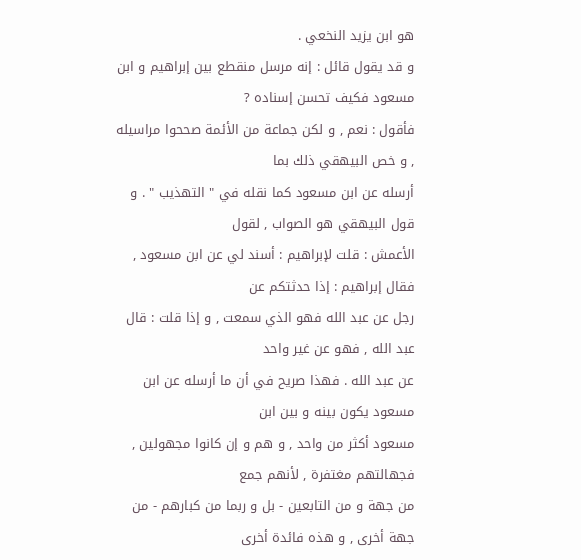هو ابن يزيد النخعي .
و قد يقول قائل : إنه مرسل منقطع بين إبراهيم و ابن مسعود فكيف تحسن إسناده ?
فأقول : نعم , و لكن جماعة من الأئمة صححوا مراسيله , و خص البيهقي ذلك بما
أرسله عن ابن مسعود كما نقله في " التهذيب " . و قول البيهقي هو الصواب , لقول
الأعمش : قلت لإبراهيم : أسند لي عن ابن مسعود , فقال إبراهيم : إذا حدثتكم عن
رجل عن عبد الله فهو الذي سمعت , و إذا قلت : قال عبد الله , فهو عن غير واحد
عن عبد الله . فهذا صريح في أن ما أرسله عن ابن مسعود يكون بينه و بين ابن
مسعود أكثر من واحد , و هم و إن كانوا مجهولين , فجهالتهم مغتفرة , لأنهم جمع
من جهة و من التابعين - بل و ربما من كبارهم - من جهة أخرى , و هذه فائدة أخرى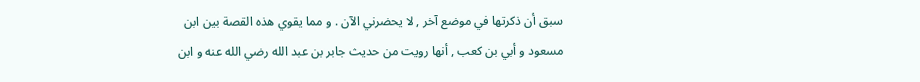سبق أن ذكرتها في موضع آخر , لا يحضرني الآن . و مما يقوي هذه القصة بين ابن
مسعود و أبي بن كعب , أنها رويت من حديث جابر بن عبد الله رضي الله عنه و ابن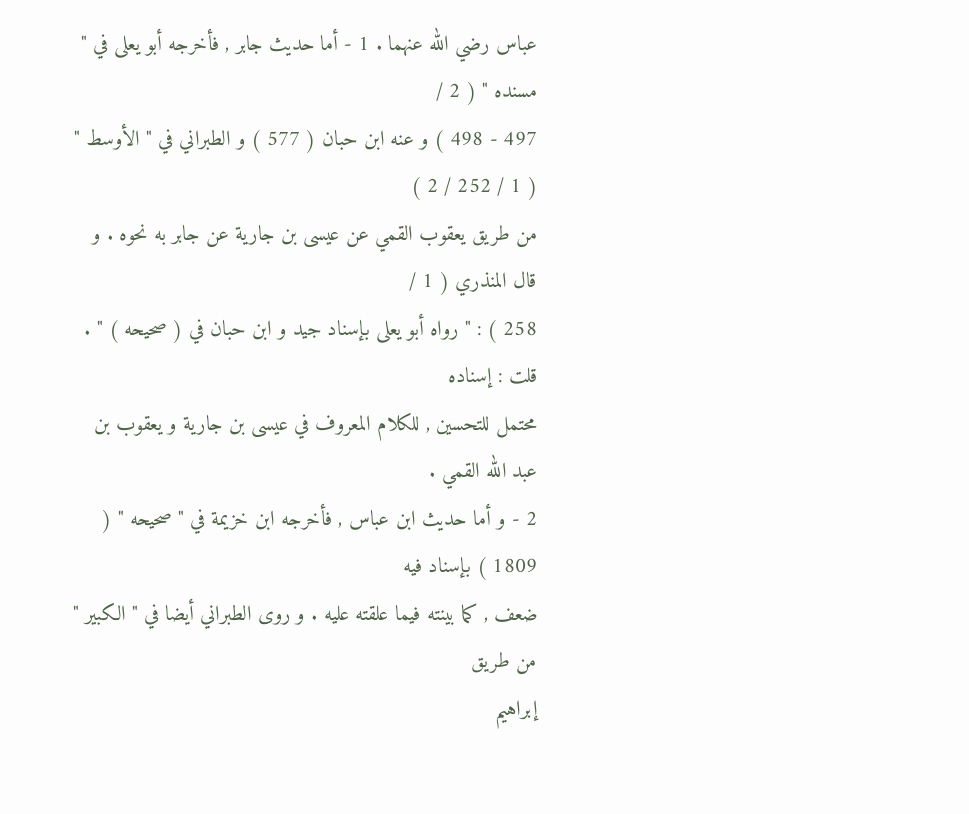عباس رضي الله عنهما . 1 - أما حديث جابر , فأخرجه أبو يعلى في " مسنده " ( 2 /
497 - 498 ) و عنه ابن حبان ( 577 ) و الطبراني في " الأوسط " ( 1 / 252 / 2 )
من طريق يعقوب القمي عن عيسى بن جارية عن جابر به نحوه . و قال المنذري ( 1 /
258 ) : " رواه أبو يعلى بإسناد جيد و ابن حبان في ( صحيحه ) " . قلت : إسناده
محتمل للتحسين , للكلام المعروف في عيسى بن جارية و يعقوب بن عبد الله القمي .
2 - و أما حديث ابن عباس , فأخرجه ابن خزيمة في " صحيحه " ( 1809 ) بإسناد فيه
ضعف , كما بينته فيما علقته عليه . و روى الطبراني أيضا في " الكبير " من طريق
إبراهيم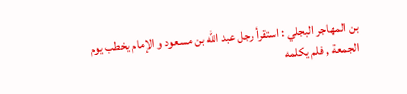بن المهاجر البجلي : استقرأ رجل عبد الله بن مسعود و الإمام يخطب يوم
الجمعة , فلم يكلمه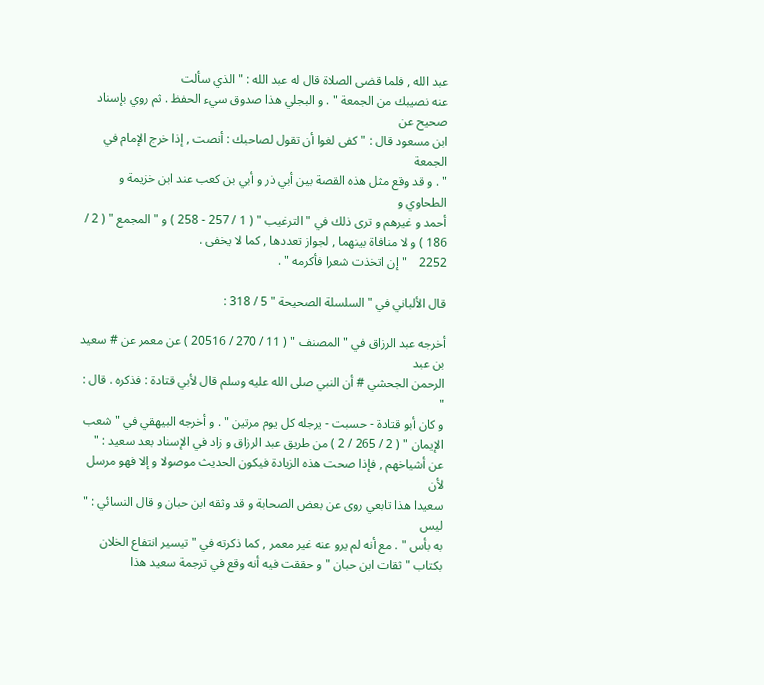عبد الله , فلما قضى الصلاة قال له عبد الله : " الذي سألت
عنه نصيبك من الجمعة " . و البجلي هذا صدوق سيء الحفظ . ثم روي بإسناد صحيح عن
ابن مسعود قال : " كفى لغوا أن تقول لصاحبك : أنصت , إذا خرج الإمام في الجمعة
" . و قد وقع مثل هذه القصة بين أبي ذر و أبي بن كعب عند ابن خزيمة و الطحاوي و
أحمد و غيرهم و ترى ذلك في " الترغيب " ( 1 / 257 - 258 ) و " المجمع " ( 2 /
186 ) و لا منافاة بينهما , لجواز تعددها , كما لا يخفى .
2252    " إن اتخذت شعرا فأكرمه " .

قال الألباني في " السلسلة الصحيحة " 5 / 318 :

أخرجه عبد الرزاق في " المصنف " ( 11 / 270 / 20516 ) عن معمر عن # سعيد بن عبد
الرحمن الجحشي # أن النبي صلى الله عليه وسلم قال لأبي قتادة : فذكره . قال : "
و كان أبو قتادة - حسبت - يرجله كل يوم مرتين " . و أخرجه البيهقي في " شعب
الإيمان " ( 2 / 265 / 2 ) من طريق عبد الرزاق و زاد في الإسناد بعد سعيد : "
عن أشياخهم , فإذا صحت هذه الزيادة فيكون الحديث موصولا و إلا فهو مرسل لأن
سعيدا هذا تابعي روى عن بعض الصحابة و قد وثقه ابن حبان و قال النسائي : " ليس
به بأس " . مع أنه لم يرو عنه غير معمر , كما ذكرته في " تيسير انتفاع الخلان
بكتاب " ثقات ابن حبان " و حققت فيه أنه وقع في ترجمة سعيد هذا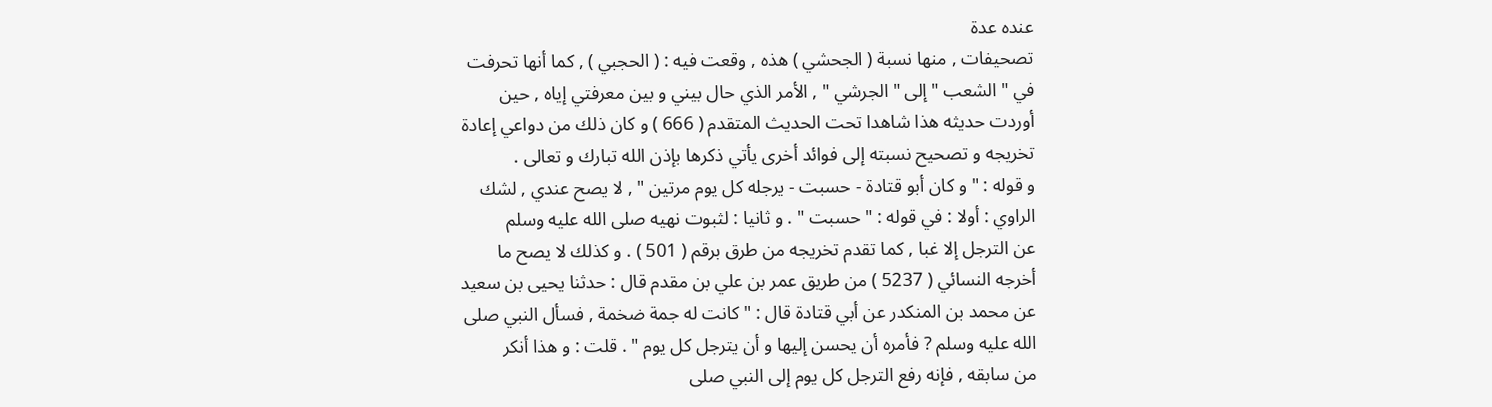عنده عدة
تصحيفات , منها نسبة ( الجحشي ) هذه , وقعت فيه : ( الحجبي ) , كما أنها تحرفت
في " الشعب " إلى " الجرشي " , الأمر الذي حال بيني و بين معرفتي إياه , حين
أوردت حديثه هذا شاهدا تحت الحديث المتقدم ( 666 ) و كان ذلك من دواعي إعادة
تخريجه و تصحيح نسبته إلى فوائد أخرى يأتي ذكرها بإذن الله تبارك و تعالى .
و قوله : " و كان أبو قتادة - حسبت - يرجله كل يوم مرتين " , لا يصح عندي , لشك
الراوي : أولا : في قوله : " حسبت " . و ثانيا : لثبوت نهيه صلى الله عليه وسلم
عن الترجل إلا غبا , كما تقدم تخريجه من طرق برقم ( 501 ) . و كذلك لا يصح ما
أخرجه النسائي ( 5237 ) من طريق عمر بن علي بن مقدم قال : حدثنا يحيى بن سعيد
عن محمد بن المنكدر عن أبي قتادة قال : " كانت له جمة ضخمة , فسأل النبي صلى
الله عليه وسلم ? فأمره أن يحسن إليها و أن يترجل كل يوم " . قلت : و هذا أنكر
من سابقه , فإنه رفع الترجل كل يوم إلى النبي صلى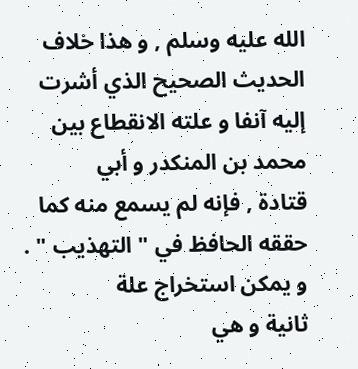الله عليه وسلم , و هذا خلاف
الحديث الصحيح الذي أشرت إليه آنفا و علته الانقطاع بين محمد بن المنكدر و أبي
قتادة , فإنه لم يسمع منه كما حققه الحافظ في " التهذيب " . و يمكن استخراج علة
ثانية و هي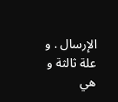الإرسال . و علة ثالثة و هي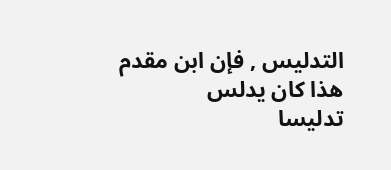التدليس , فإن ابن مقدم هذا كان يدلس
تدليسا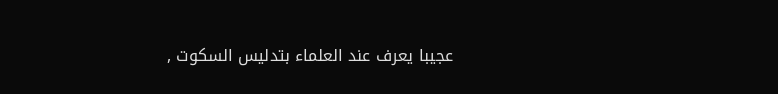عجيبا يعرف عند العلماء بتدليس السكوت ,